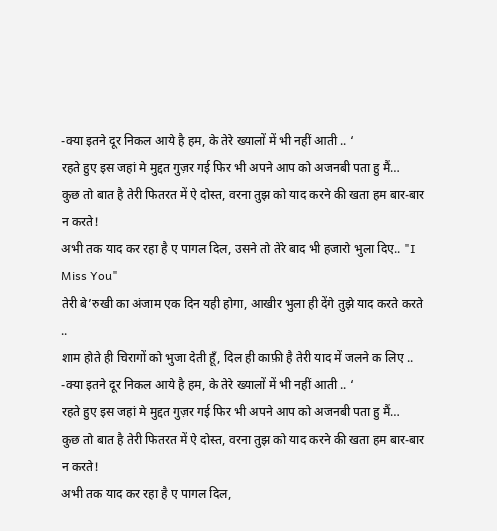-क्या इतने दूर निकल आये है हम, के तेरे ख्यालों में भी नहीं आती .. ‘
रहते हुए इस जहां मे मुद्दत गुज़र गई फिर भी अपने आप को अजनबी पता हु मैं…
कुछ तो बात है तेरी फितरत में ऐ दोस्त, वरना तुझ को याद करने की खता हम बार-बार न करते!
अभी तक याद कर रहा है ए पागल दिल, उसने तो तेरे बाद भी हजारो भुला दिए.. "I Miss You"
तेरी बे’रुखी का अंजाम एक दिन यही होगा, आखीर भुला ही देंगे तुझे याद करते करते ..
शाम होते ही चिरागों को भुजा देती हूँ, दिल ही काफ़ी है तेरी याद में जलने क लिए ..
-क्या इतने दूर निकल आये है हम, के तेरे ख्यालों में भी नहीं आती .. ‘
रहते हुए इस जहां मे मुद्दत गुज़र गई फिर भी अपने आप को अजनबी पता हु मैं…
कुछ तो बात है तेरी फितरत में ऐ दोस्त, वरना तुझ को याद करने की खता हम बार-बार न करते!
अभी तक याद कर रहा है ए पागल दिल,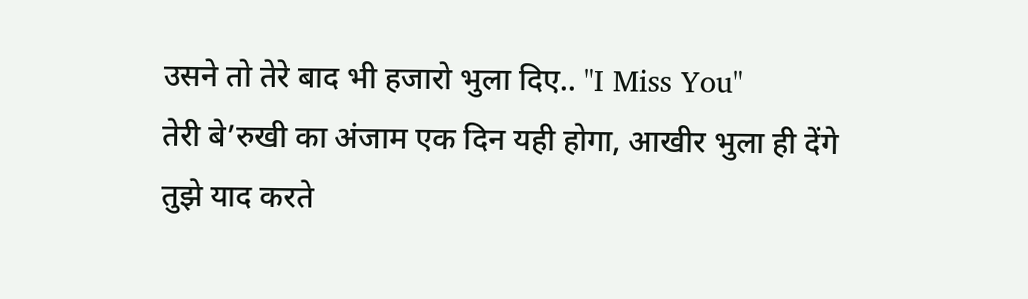उसने तो तेरे बाद भी हजारो भुला दिए.. "I Miss You"
तेरी बे’रुखी का अंजाम एक दिन यही होगा, आखीर भुला ही देंगे तुझे याद करते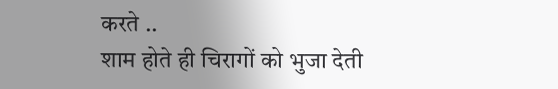करते ..
शाम होते ही चिरागों को भुजा देती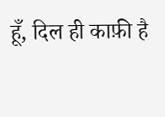हूँ, दिल ही काफ़ी है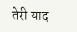तेरी याद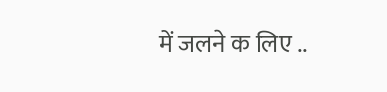में जलने क लिए ..